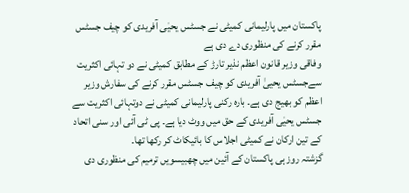پاکستان میں پارلیمانی کمیٹی نے جسٹس یحیٰی آفریدی کو چیف جسٹس مقرر کرنے کی منظوری دے دی ہے
وفاقی وزیر قانون اعظم نذیر تارڑ کے مطابق کمیٹی نے دو تہائی اکثریت سےجسٹس یحییٰ آفریدی کو چیف جسٹس مقرر کرنے کی سفارش وزیر اعظم کو بھیج دی ہے۔ بارہ رکنی پارلیمانی کمیٹی نے دوتہائی اکثریت سے جسٹس یحیٰی آفریدی کے حق میں ووٹ دیا ہے۔ پی ٹی آئی اور سنی اتحاد کے تین ارکان نے کمیٹی اجلاس کا بائیکاٹ کر رکھا تھا۔
گزشتہ روز ہی پاکستان کے آئین میں چھبیسویں ترمیم کی منظوری دی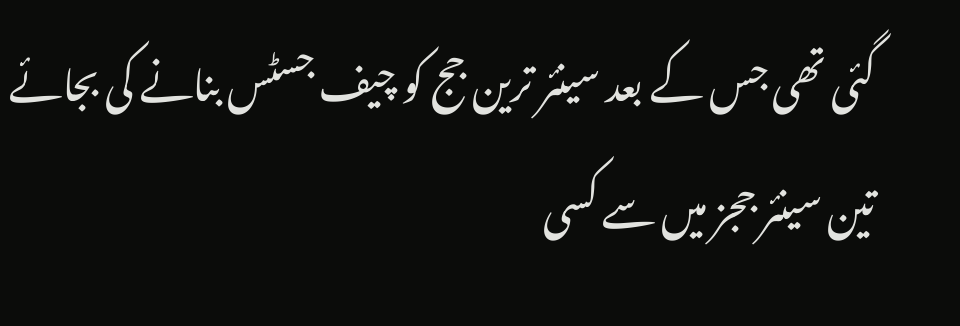گئی تھی جس کے بعد سینئر ترین جج کو چیف جسٹس بنانے کی بجائے تین سینئر ججز میں سے کسی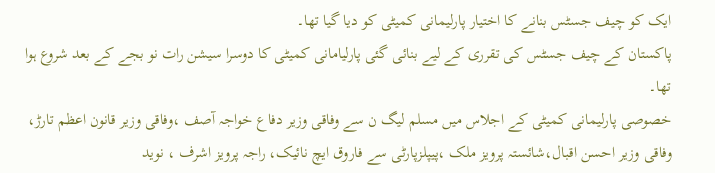ایک کو چیف جسٹس بنانے کا اختیار پارلیمانی کمیٹی کو دیا گیا تھا۔
پاکستان کے چیف جسٹس کی تقرری کے لیے بنائی گئی پارلیامانی کمیٹی کا دوسرا سیشن رات نو بجے کے بعد شروع ہوا تھا۔
خصوصی پارلیمانی کمیٹی کے اجلاس میں مسلم لیگ ن سے وفاقی وزیر دفاع خواجہ آصف ،وفاقی وزیر قانون اعظم تارڑ، وفاقی وزیر احسن اقبال،شائستہ پرویز ملک ،پیپلزپارٹی سے فاروق ایچ نائیک، راجہ پرویز اشرف ، نوید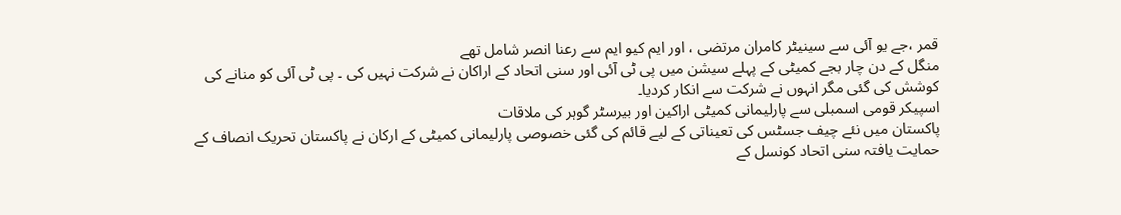قمر ،جے یو آئی سے سینیٹر کامران مرتضی ، اور ایم کیو ایم سے رعنا انصر شامل تھے
منگل کے دن چار بجے کمیٹی کے پہلے سیشن میں پی ٹی آئی اور سنی اتحاد کے اراکان نے شرکت نہیں کی ۔ پی ٹی آئی کو منانے کی کوشش کی گئی مگر انہوں نے شرکت سے انکار کردیا۔
اسپیکر قومی اسمبلی سے پارلیمانی کمیٹی اراکین اور بیرسٹر گوہر کی ملاقات
پاکستان میں نئے چیف جسٹس کی تعیناتی کے لیے قائم کی گئی خصوصی پارلیمانی کمیٹی کے ارکان نے پاکستان تحریک انصاف کے حمایت یافتہ سنی اتحاد کونسل کے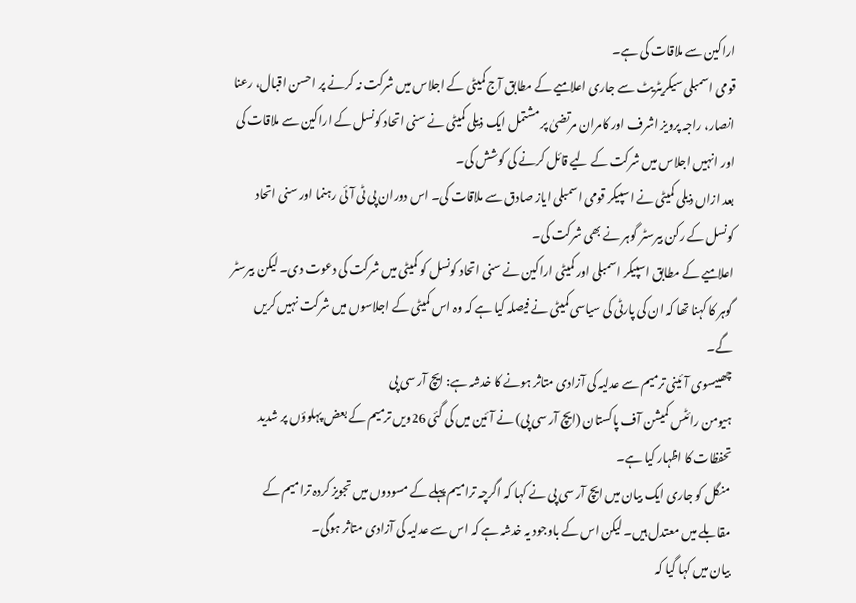اراکین سے ملاقات کی ہے۔
قومی اسمبلی سیکریٹریٹ سے جاری اعلامیے کے مطابق آج کمیٹی کے اجلاس میں شرکت نہ کرنے پر احسن اقبال، رعنا انصار، راجہ پرویز اشرف اور کامران مرتضیٰ پر مشتمل ایک ذیلی کمیٹی نے سنی اتحاد کونسل کے اراکین سے ملاقات کی اور انہیں اجلاس میں شرکت کے لیے قائل کرنے کی کوشش کی۔
بعد ازاں ذیلی کمیٹی نے اسپیکر قومی اسمبلی ایاز صادق سے ملاقات کی۔ اس دوران پی ٹی آئی رہنما اور سنی اتحاد کونسل کے رکن بیرسٹر گوہر نے بھی شرکت کی۔
اعلامیے کے مطابق اسپیکر اسمبلی اور کمیٹی اراکین نے سنی اتحاد کونسل کو کمیٹی میں شرکت کی دعوت دی۔ لیکن بیرسٹر گوہر کا کہنا تھا کہ ان کی پارٹی کی سیاسی کمیٹی نے فیصلہ کیا ہے کہ وہ اس کمیٹی کے اجلاسوں میں شرکت نہیں کریں گے۔
چھبیسوی آئینی ترمیم سے عدلیہ کی آزادی متاثر ہونے کا خدشہ ہے: ایچ آر سی پی
ہیومن رائٹس کمیشن آف پاکستان (ایچ آر سی پی) نے آئین میں کی گئی 26ویں ترمیم کے بعض پہلوؤں پر شدید تحفظات کا اظہار کیا ہے۔
منگل کو جاری ایک بیان میں ایچ آر سی پی نے کہا کہ اگرچہ ترامیم پہلے کے مسودوں میں تجویز کردہ ترامیم کے مقابلے میں معتدل ہیں۔ لیکن اس کے باوجود یہ خدشہ ہے کہ اس سے عدلیہ کی آزادی متاثر ہوگی۔
بیان میں کہا گیا کہ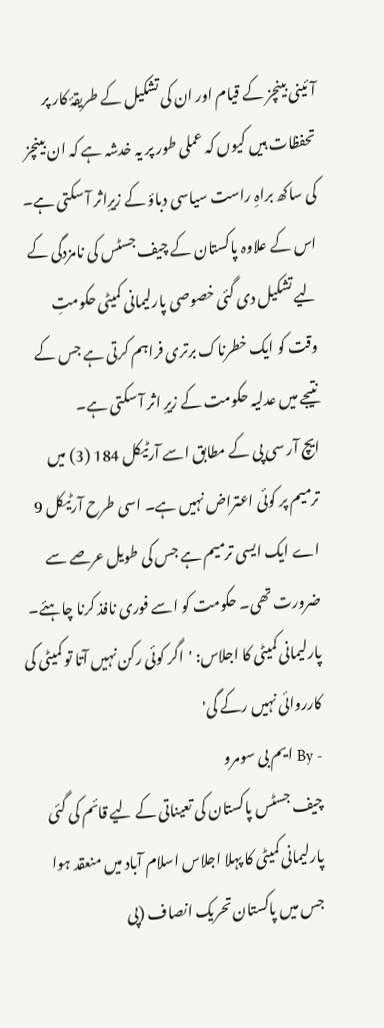آئینی بینچز کے قیام اور ان کی تشکیل کے طریقۂ کار پر تحفظات ہیں کیوں کہ عملی طور پر یہ خدشہ ہے کہ ان بینچز کی ساکھ براہِ راست سیاسی دباؤ کے زیرِاثر آ سکتی ہے۔ اس کے علاوہ پاکستان کے چیف جسٹس کی نامزدگی کے لیے تشکیل دی گئی خصوصی پارلیمانی کمیٹی حکومتِ وقت کو ایک خطرناک برتری فراہم کرتی ہے جس کے نتیجے میں عدلیہ حکومت کے زیرِ اثر آ سکتی ہے۔
ایچ آر سی پی کے مطابق اسے آرٹیکل 184 (3) میں ترمیم پر کوئی اعتراض نہیں ہے۔ اسی طرح آرٹیکل 9 اے ایک ایسی ترمیم ہے جس کی طویل عرصے سے ضرورت تھی۔ حکومت کو اسے فوری نافذ کرنا چاہئے۔
پارلیمانی کمیٹی کا اجلاس: 'اگر کوئی رکن نہیں آتا تو کمیٹی کی کارروائی نہیں رکے گی'
- By ایم بی سومرو
چیف جسٹس پاکستان کی تعیناتی کے لیے قائم کی گئی پارلیمانی کمیٹی کا پہلا اجلاس اسلام آباد میں منعقد ہوا جس میں پاکستان تحریک انصاف (پی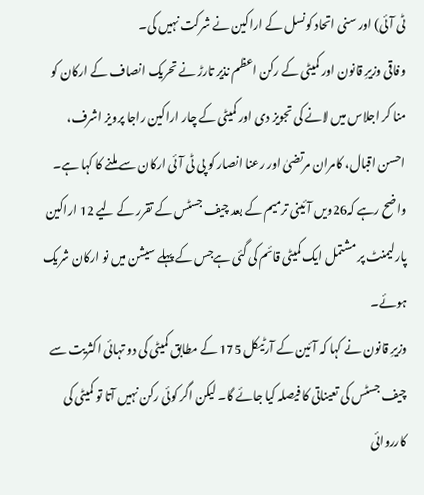ٹی آئی) اور سنی اتحاد کونسل کے اراکین نے شرکت نہیں کی۔
وفاقی وزیرِ قانون اور کمیٹی کے رکن اعظم نذیر تارڑ نے تحریک انصاف کے ارکان کو منا کر اجلاس میں لانے کی تجویز دی اور کمیٹی کے چار اراکین راجا پرویز اشرف، احسن اقبال، کامران مرتضیٰ اور رعنا انصار کو پی ٹی آئی ارکان سے ملنے کا کہا ہے۔
واضح رہے کہ26ویں آئینی ترمیم کے بعد چیف جسٹس کے تقرر کے لیے 12 اراکین پارلیمنٹ پر مشتمل ایک کمیٹی قائم کی گئی ہےجس کے پہلے سیشن میں نو ارکان شریک ہوئے۔
وزیرِ قانون نے کہا کہ آئین کے آرٹیکل 175 کے مطابق کمیٹی کی دو تہائی اکثریت سے چیف جسٹس کی تعیناتی کا فیصلہ کیا جائے گا۔ لیکن اگر کوئی رکن نہیں آتا تو کمیٹی کی کارروائی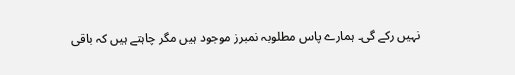نہیں رکے گی۔ ہمارے پاس مطلوبہ نمبرز موجود ہیں مگر چاہتے ہیں کہ باقی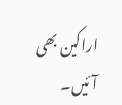اراکین بھی آئیں۔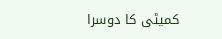کمیٹی کا دوسرا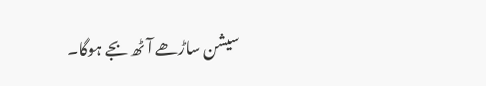سیشن ساڑھے آٹھ بجے ہوگا۔